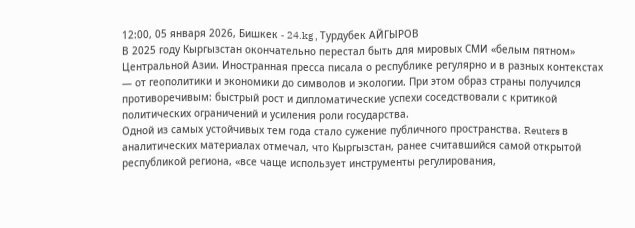12:00, 05 января 2026, Бишкек - 24.kg , Турдубек АЙГЫРОВ
В 2025 году Кыргызстан окончательно перестал быть для мировых СМИ «белым пятном» Центральной Азии. Иностранная пресса писала о республике регулярно и в разных контекстах — от геополитики и экономики до символов и экологии. При этом образ страны получился противоречивым: быстрый рост и дипломатические успехи соседствовали с критикой политических ограничений и усиления роли государства.
Одной из самых устойчивых тем года стало сужение публичного пространства. Reuters в аналитических материалах отмечал, что Кыргызстан, ранее считавшийся самой открытой республикой региона, «все чаще использует инструменты регулирования,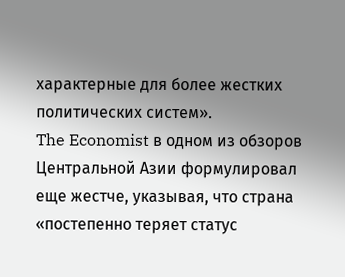характерные для более жестких политических систем».
The Economist в одном из обзоров Центральной Азии формулировал еще жестче, указывая, что страна «постепенно теряет статус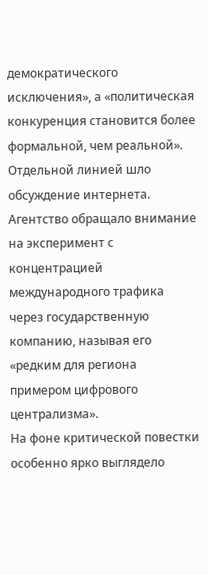демократического исключения», а «политическая конкуренция становится более формальной, чем реальной».
Отдельной линией шло обсуждение интернета. Агентство обращало внимание на эксперимент с концентрацией международного трафика через государственную компанию, называя его «редким для региона примером цифрового централизма».
На фоне критической повестки особенно ярко выглядело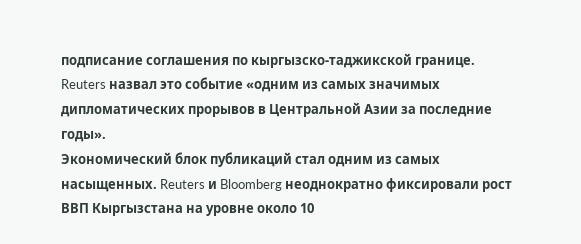подписание соглашения по кыргызско-таджикской границе. Reuters назвал это событие «одним из самых значимых дипломатических прорывов в Центральной Азии за последние годы».
Экономический блок публикаций стал одним из самых насыщенных. Reuters и Bloomberg неоднократно фиксировали рост ВВП Кыргызстана на уровне около 10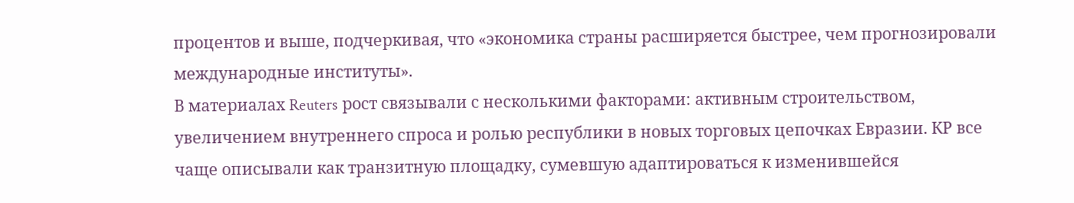процентов и выше, подчеркивая, что «экономика страны расширяется быстрее, чем прогнозировали международные институты».
В материалах Reuters рост связывали с несколькими факторами: активным строительством, увеличением внутреннего спроса и ролью республики в новых торговых цепочках Евразии. КР все чаще описывали как транзитную площадку, сумевшую адаптироваться к изменившейся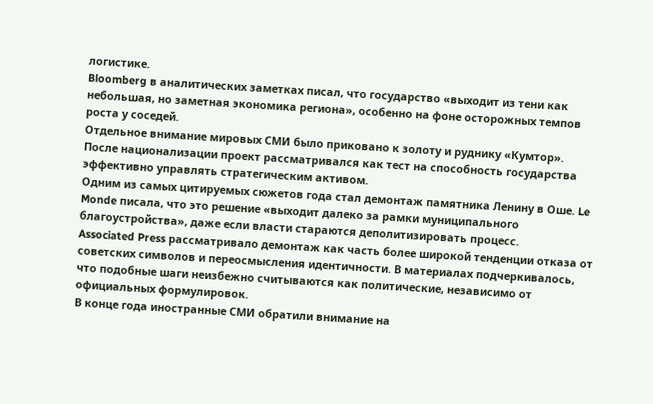логистике.
Bloomberg в аналитических заметках писал, что государство «выходит из тени как небольшая, но заметная экономика региона», особенно на фоне осторожных темпов роста у соседей.
Отдельное внимание мировых СМИ было приковано к золоту и руднику «Кумтор». После национализации проект рассматривался как тест на способность государства эффективно управлять стратегическим активом.
Одним из самых цитируемых сюжетов года стал демонтаж памятника Ленину в Оше. Le Monde писала, что это решение «выходит далеко за рамки муниципального благоустройства», даже если власти стараются деполитизировать процесс.
Associated Press рассматривало демонтаж как часть более широкой тенденции отказа от советских символов и переосмысления идентичности. В материалах подчеркивалось, что подобные шаги неизбежно считываются как политические, независимо от официальных формулировок.
В конце года иностранные СМИ обратили внимание на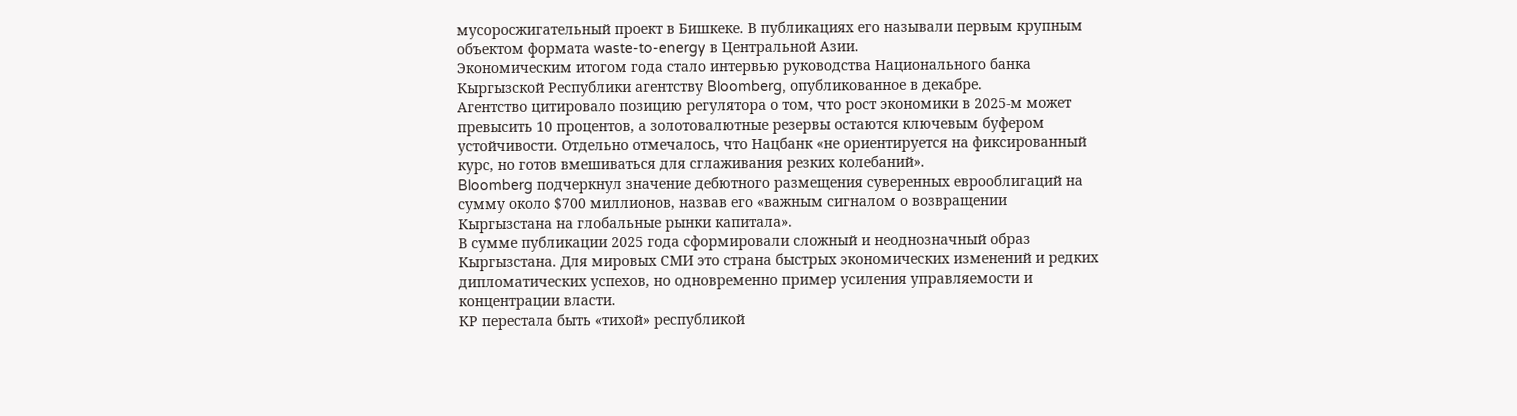мусоросжигательный проект в Бишкеке. В публикациях его называли первым крупным объектом формата waste-to-energy в Центральной Азии.
Экономическим итогом года стало интервью руководства Национального банка Кыргызской Республики агентству Bloomberg, опубликованное в декабре.
Агентство цитировало позицию регулятора о том, что рост экономики в 2025-м может превысить 10 процентов, а золотовалютные резервы остаются ключевым буфером устойчивости. Отдельно отмечалось, что Нацбанк «не ориентируется на фиксированный курс, но готов вмешиваться для сглаживания резких колебаний».
Bloomberg подчеркнул значение дебютного размещения суверенных еврооблигаций на сумму около $700 миллионов, назвав его «важным сигналом о возвращении Кыргызстана на глобальные рынки капитала».
В сумме публикации 2025 года сформировали сложный и неоднозначный образ Кыргызстана. Для мировых СМИ это страна быстрых экономических изменений и редких дипломатических успехов, но одновременно пример усиления управляемости и концентрации власти.
КР перестала быть «тихой» республикой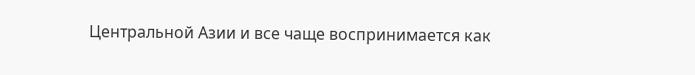Центральной Азии и все чаще воспринимается как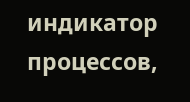индикатор процессов,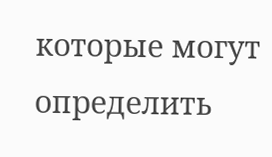которые могут определить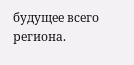будущее всего региона.